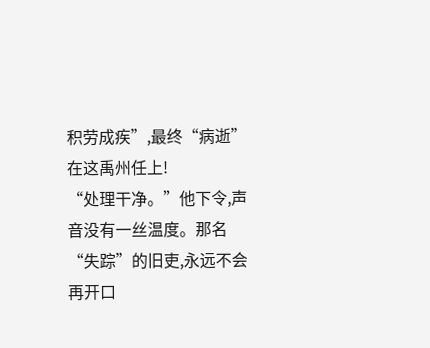积劳成疾”,最终“病逝”在这禹州任上!
“处理干净。”他下令,声音没有一丝温度。那名“失踪”的旧吏,永远不会再开口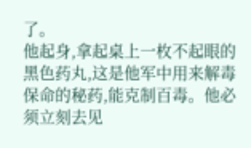了。
他起身,拿起桌上一枚不起眼的黑色药丸,这是他军中用来解毒保命的秘药,能克制百毒。他必须立刻去见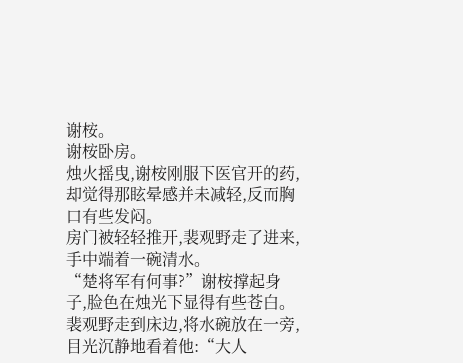谢桉。
谢桉卧房。
烛火摇曳,谢桉刚服下医官开的药,却觉得那眩晕感并未减轻,反而胸口有些发闷。
房门被轻轻推开,裴观野走了进来,手中端着一碗清水。
“楚将军有何事?”谢桉撑起身子,脸色在烛光下显得有些苍白。
裴观野走到床边,将水碗放在一旁,目光沉静地看着他:“大人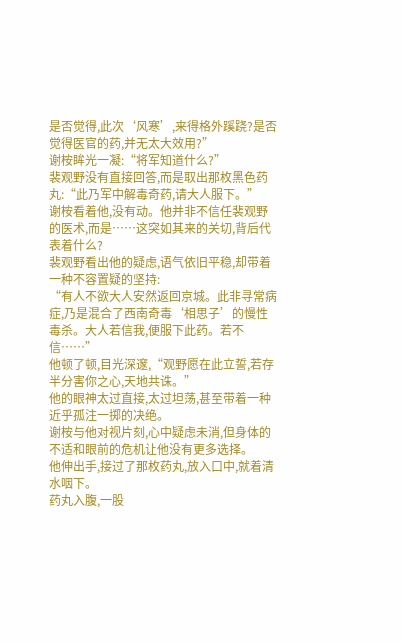是否觉得,此次‘风寒’,来得格外蹊跷?是否觉得医官的药,并无太大效用?”
谢桉眸光一凝:“将军知道什么?”
裴观野没有直接回答,而是取出那枚黑色药丸:“此乃军中解毒奇药,请大人服下。”
谢桉看着他,没有动。他并非不信任裴观野的医术,而是……这突如其来的关切,背后代表着什么?
裴观野看出他的疑虑,语气依旧平稳,却带着一种不容置疑的坚持:
“有人不欲大人安然返回京城。此非寻常病症,乃是混合了西南奇毒‘相思子’的慢性毒杀。大人若信我,便服下此药。若不信……”
他顿了顿,目光深邃,“观野愿在此立誓,若存半分害你之心,天地共诛。”
他的眼神太过直接,太过坦荡,甚至带着一种近乎孤注一掷的决绝。
谢桉与他对视片刻,心中疑虑未消,但身体的不适和眼前的危机让他没有更多选择。
他伸出手,接过了那枚药丸,放入口中,就着清水咽下。
药丸入腹,一股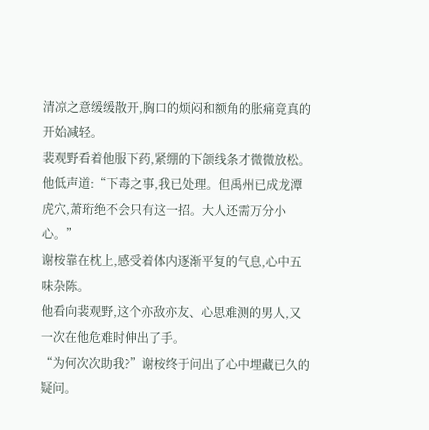清凉之意缓缓散开,胸口的烦闷和额角的胀痛竟真的开始减轻。
裴观野看着他服下药,紧绷的下颌线条才微微放松。
他低声道:“下毒之事,我已处理。但禹州已成龙潭虎穴,萧珩绝不会只有这一招。大人还需万分小心。”
谢桉靠在枕上,感受着体内逐渐平复的气息,心中五味杂陈。
他看向裴观野,这个亦敌亦友、心思难测的男人,又一次在他危难时伸出了手。
“为何次次助我?”谢桉终于问出了心中埋藏已久的疑问。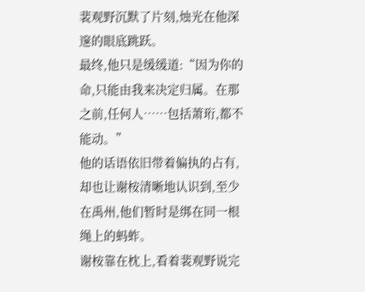裴观野沉默了片刻,烛光在他深邃的眼底跳跃。
最终,他只是缓缓道:“因为你的命,只能由我来决定归属。在那之前,任何人……包括萧珩,都不能动。”
他的话语依旧带着偏执的占有,却也让谢桉清晰地认识到,至少在禹州,他们暂时是绑在同一根绳上的蚂蚱。
谢桉靠在枕上,看着裴观野说完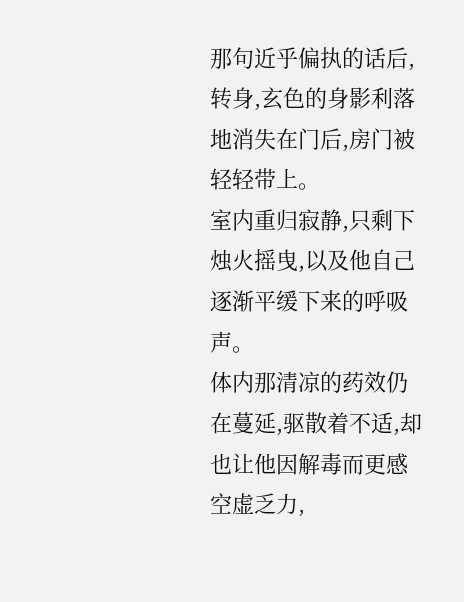那句近乎偏执的话后,转身,玄色的身影利落地消失在门后,房门被轻轻带上。
室内重归寂静,只剩下烛火摇曳,以及他自己逐渐平缓下来的呼吸声。
体内那清凉的药效仍在蔓延,驱散着不适,却也让他因解毒而更感空虚乏力,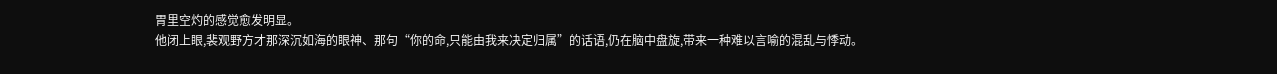胃里空灼的感觉愈发明显。
他闭上眼,裴观野方才那深沉如海的眼神、那句“你的命,只能由我来决定归属”的话语,仍在脑中盘旋,带来一种难以言喻的混乱与悸动。